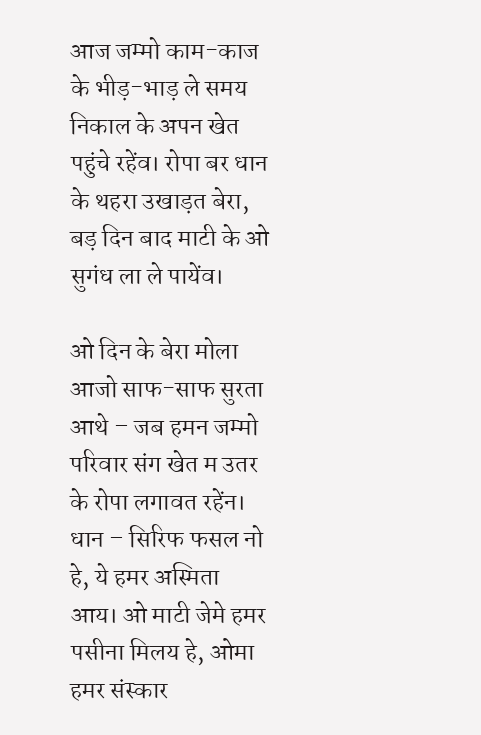आज जम्मो काम-काज के भीड़-भाड़ ले समय निकाल के अपन खेत पहुंचे रहेंव। रोपा बर धान के थहरा उखाड़त बेरा, बड़ दिन बाद माटी के ओ सुगंध ला ले पायेंव।

ओ दिन के बेरा मोला आजो साफ-साफ सुरता आथे – जब हमन जम्मो परिवार संग खेत म उतर के रोपा लगावत रहेंन।
धान – सिरिफ फसल नो हे, ये हमर अस्मिता आय। ओ माटी जेमे हमर पसीना मिलय हे, ओमा हमर संस्कार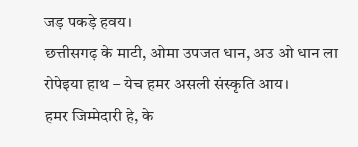जड़ पकड़े हवय।
छत्तीसगढ़ के माटी, ओमा उपजत धान, अउ ओ धान ला रोपेइया हाथ – येच हमर असली संस्कृति आय।
हमर जिम्मेदारी हे, के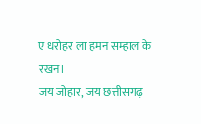ए धरोहर ला हमन सम्हाल के रखन।
जय जोहार, जय छत्तीसगढ़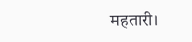महतारी।